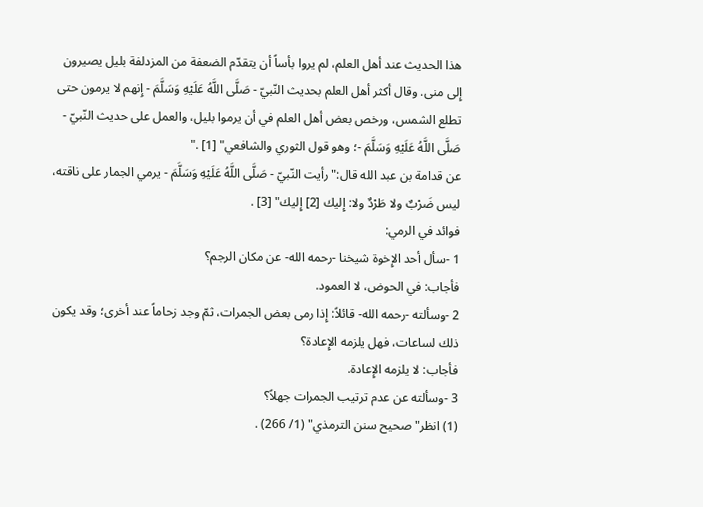هذا الحديث عند أهل العلم، لم يروا بأساً أن يتقدّم الضعفة من المزدلفة بليل يصيرون إِلى منى. وقال أكثر أهل العلم بحديث النّبيّ - صَلَّى اللَّهُ عَلَيْهِ وَسَلَّمَ - إِنهم لا يرمون حتى تطلع الشمس، ورخص بعض أهل العلم في أن يرموا بليل، والعمل على حديث النّبيّ - صَلَّى اللَّهُ عَلَيْهِ وَسَلَّمَ -؛ وهو قول الثوري والشافعي" [1] ."
عن قدامة بن عبد الله قال:"رأيت النّبيّ - صَلَّى اللَّهُ عَلَيْهِ وَسَلَّمَ - يرمي الجمار على ناقته، ليس ضَرْبٌ ولا طَرْدٌ ولا: إِليك [2] إِليك" [3] .
فوائد في الرمي:
1 -سأل أحد الإِخوة شيخنا -رحمه الله- عن مكان الرجم؟
فأجاب: في الحوض، لا العمود.
2 -وسألته -رحمه الله- قائلاً: إِذا رمى بعض الجمرات، ثمّ وجد زحاماً عند أخرى؛ وقد يكون ذلك لساعات، فهل يلزمه الإِعادة؟
فأجاب: لا يلزمه الإِعادة.
3 -وسألته عن عدم ترتيب الجمرات جهلاً؟
(1) انظر"صحيح سنن الترمذي" (1/ 266) .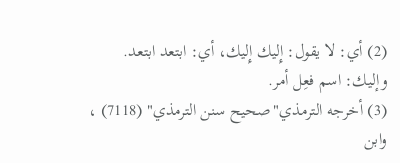(2) أي: لا يقول: إِليك إِليك، أي: ابتعد ابتعد. وإليك: اسم فعِل أمر.
(3) أخرجه الترمذي"صحيح سنن الترمذي" (7118) ، وابن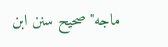ماجه"صحيح سنن ابن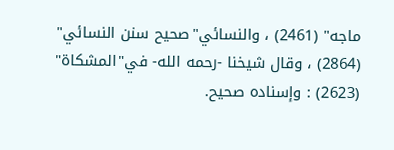ماجه" (2461) ، والنسائي"صحيح سنن النسائي" (2864) ، وقال شيخنا -رحمه الله- في"المشكاة" (2623) : وإسناده صحيح.